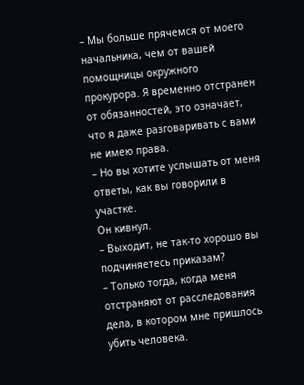– Мы больше прячемся от моего начальника, чем от вашей помощницы окружного прокурора. Я временно отстранен от обязанностей, это означает, что я даже разговаривать с вами не имею права.
– Но вы хотите услышать от меня ответы, как вы говорили в участке.
Он кивнул.
– Выходит, не так-то хорошо вы подчиняетесь приказам?
– Только тогда, когда меня отстраняют от расследования дела, в котором мне пришлось убить человека.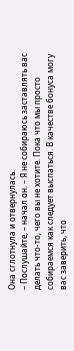Она сглотнула и отвернулась.
– Послушайте, – начал он. – Я не собираюсь заставлять вас делать что-то, чего вы не хотите. Пока что мы просто собираемся как следует выспаться. В качестве бонуса могу вас заверить, что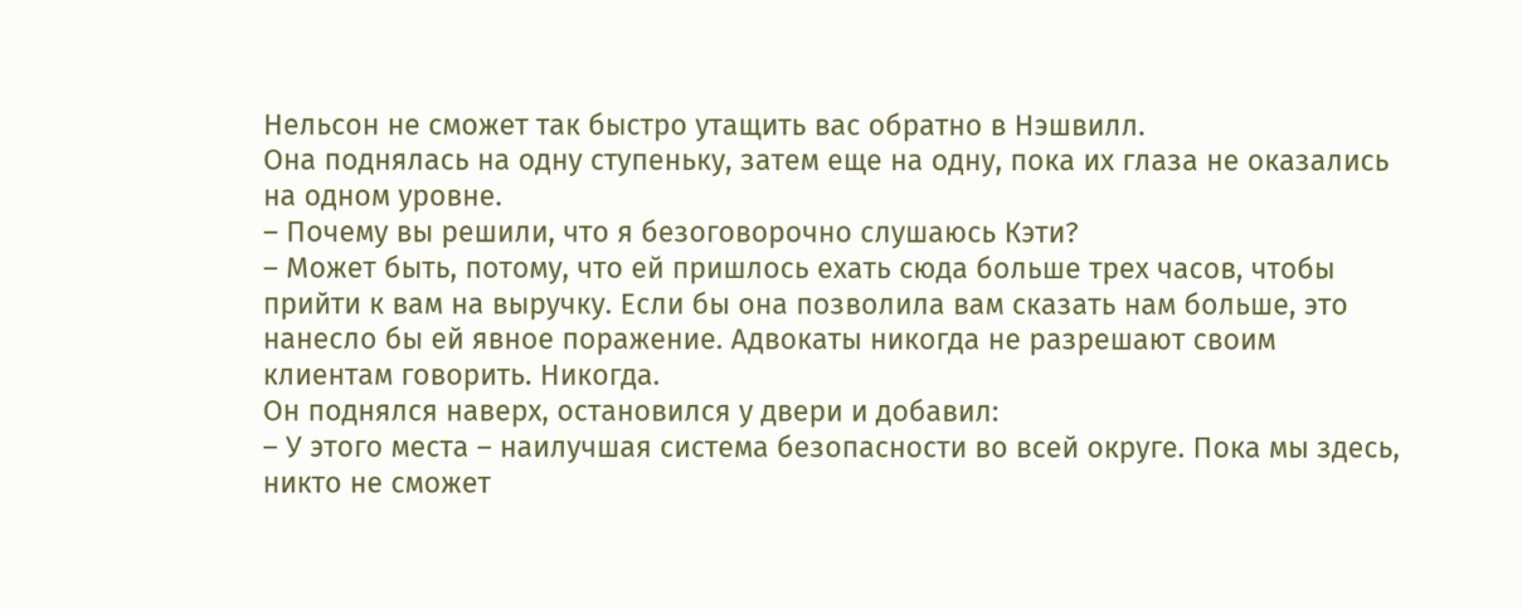Нельсон не сможет так быстро утащить вас обратно в Нэшвилл.
Она поднялась на одну ступеньку, затем еще на одну, пока их глаза не оказались на одном уровне.
– Почему вы решили, что я безоговорочно слушаюсь Кэти?
– Может быть, потому, что ей пришлось ехать сюда больше трех часов, чтобы прийти к вам на выручку. Если бы она позволила вам сказать нам больше, это нанесло бы ей явное поражение. Адвокаты никогда не разрешают своим клиентам говорить. Никогда.
Он поднялся наверх, остановился у двери и добавил:
– У этого места – наилучшая система безопасности во всей округе. Пока мы здесь, никто не сможет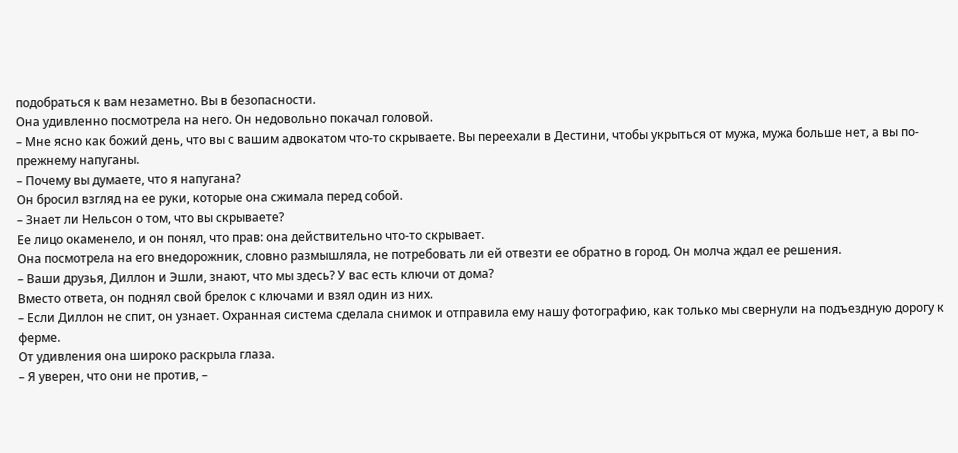подобраться к вам незаметно. Вы в безопасности.
Она удивленно посмотрела на него. Он недовольно покачал головой.
– Мне ясно как божий день, что вы с вашим адвокатом что-то скрываете. Вы переехали в Дестини, чтобы укрыться от мужа, мужа больше нет, а вы по-прежнему напуганы.
– Почему вы думаете, что я напугана?
Он бросил взгляд на ее руки, которые она сжимала перед собой.
– Знает ли Нельсон о том, что вы скрываете?
Ее лицо окаменело, и он понял, что прав: она действительно что-то скрывает.
Она посмотрела на его внедорожник, словно размышляла, не потребовать ли ей отвезти ее обратно в город. Он молча ждал ее решения.
– Ваши друзья, Диллон и Эшли, знают, что мы здесь? У вас есть ключи от дома?
Вместо ответа, он поднял свой брелок с ключами и взял один из них.
– Если Диллон не спит, он узнает. Охранная система сделала снимок и отправила ему нашу фотографию, как только мы свернули на подъездную дорогу к ферме.
От удивления она широко раскрыла глаза.
– Я уверен, что они не против, –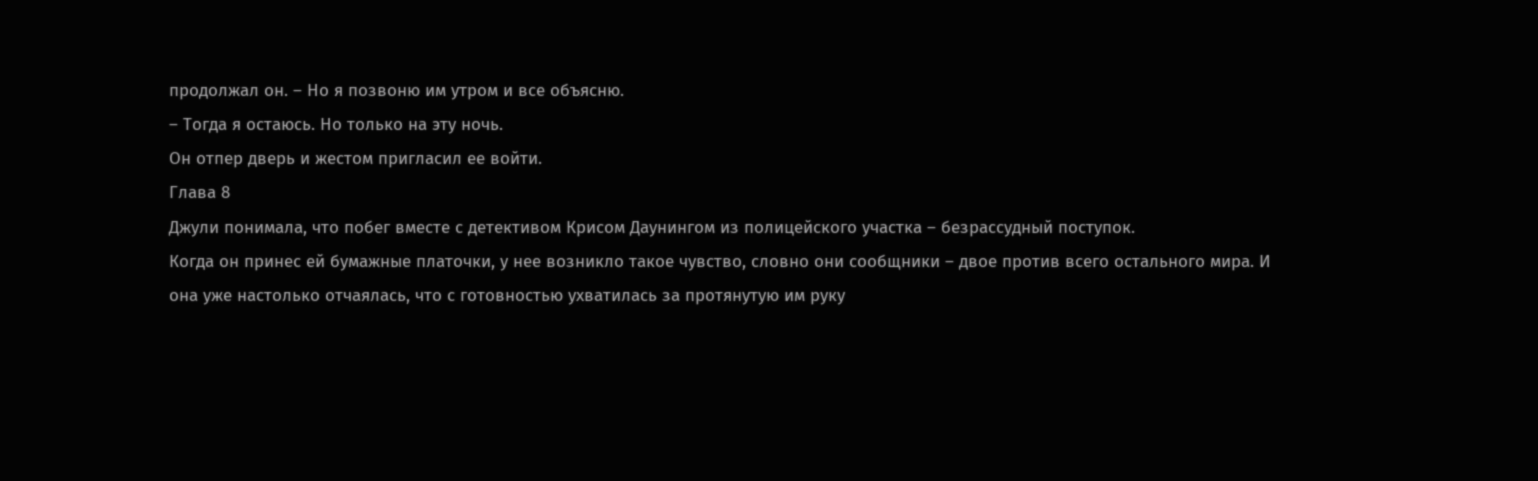продолжал он. – Но я позвоню им утром и все объясню.
– Тогда я остаюсь. Но только на эту ночь.
Он отпер дверь и жестом пригласил ее войти.
Глава 8
Джули понимала, что побег вместе с детективом Крисом Даунингом из полицейского участка – безрассудный поступок.
Когда он принес ей бумажные платочки, у нее возникло такое чувство, словно они сообщники – двое против всего остального мира. И она уже настолько отчаялась, что с готовностью ухватилась за протянутую им руку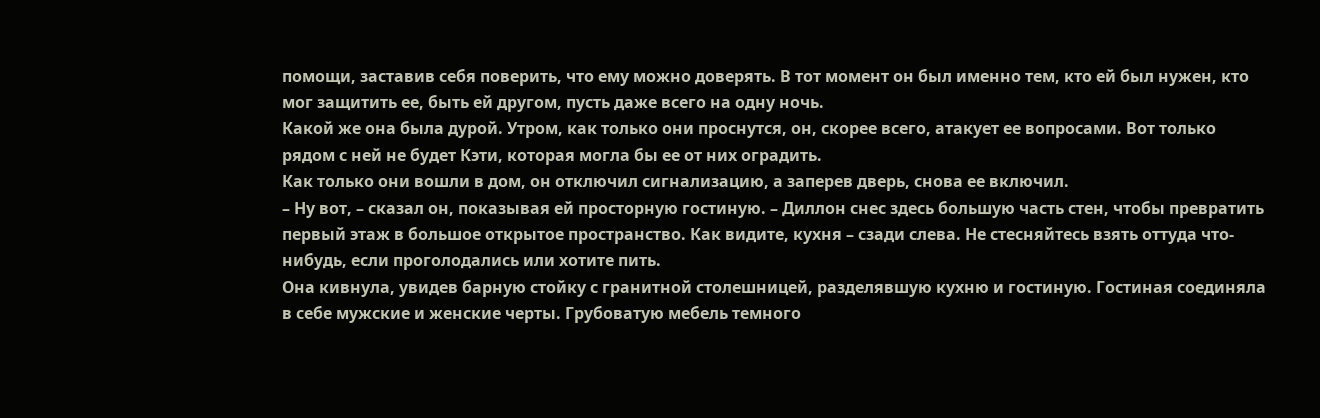помощи, заставив себя поверить, что ему можно доверять. В тот момент он был именно тем, кто ей был нужен, кто мог защитить ее, быть ей другом, пусть даже всего на одну ночь.
Какой же она была дурой. Утром, как только они проснутся, он, скорее всего, атакует ее вопросами. Вот только рядом с ней не будет Кэти, которая могла бы ее от них оградить.
Как только они вошли в дом, он отключил сигнализацию, а заперев дверь, снова ее включил.
– Ну вот, – сказал он, показывая ей просторную гостиную. – Диллон снес здесь большую часть стен, чтобы превратить первый этаж в большое открытое пространство. Как видите, кухня – сзади слева. Не стесняйтесь взять оттуда что-нибудь, если проголодались или хотите пить.
Она кивнула, увидев барную стойку с гранитной столешницей, разделявшую кухню и гостиную. Гостиная соединяла в себе мужские и женские черты. Грубоватую мебель темного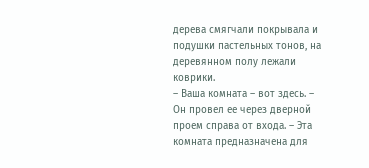дерева смягчали покрывала и подушки пастельных тонов, на деревянном полу лежали коврики.
– Ваша комната – вот здесь. – Он провел ее через дверной проем справа от входа. – Эта комната предназначена для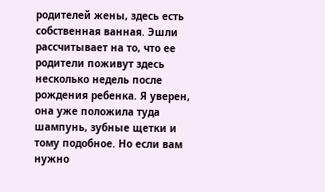родителей жены, здесь есть собственная ванная. Эшли рассчитывает на то, что ее родители поживут здесь несколько недель после рождения ребенка. Я уверен, она уже положила туда шампунь, зубные щетки и тому подобное. Но если вам нужно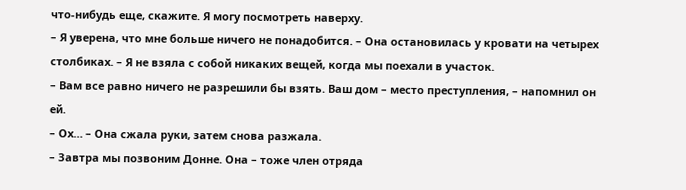что-нибудь еще, скажите. Я могу посмотреть наверху.
– Я уверена, что мне больше ничего не понадобится. – Она остановилась у кровати на четырех столбиках. – Я не взяла с собой никаких вещей, когда мы поехали в участок.
– Вам все равно ничего не разрешили бы взять. Ваш дом – место преступления, – напомнил он ей.
– Ох… – Она сжала руки, затем снова разжала.
– Завтра мы позвоним Донне. Она – тоже член отряда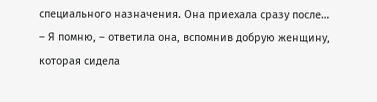специального назначения. Она приехала сразу после…
– Я помню, – ответила она, вспомнив добрую женщину, которая сидела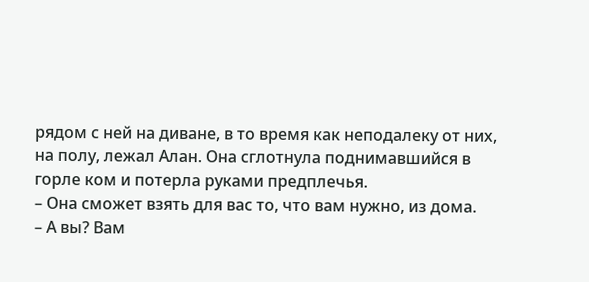рядом с ней на диване, в то время как неподалеку от них, на полу, лежал Алан. Она сглотнула поднимавшийся в горле ком и потерла руками предплечья.
– Она сможет взять для вас то, что вам нужно, из дома.
– А вы? Вам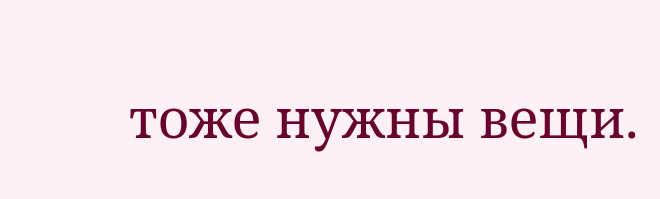тоже нужны вещи.